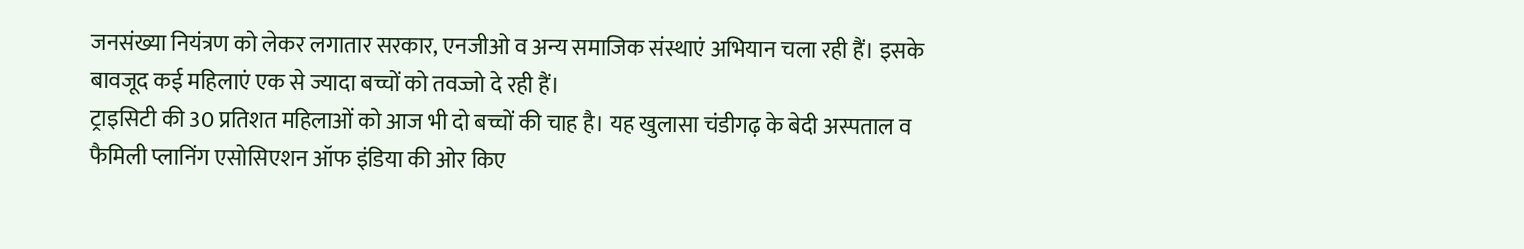जनसंख्या नियंत्रण को लेकर लगातार सरकार, एनजीओ व अन्य समाजिक संस्थाएं अभियान चला रही हैं। इसके बावजूद कई महिलाएं एक से ज्यादा बच्चों को तवज्जो दे रही हैं।
ट्राइसिटी की 30 प्रतिशत महिलाओं को आज भी दो बच्चों की चाह है। यह खुलासा चंडीगढ़ के बेदी अस्पताल व फैमिली प्लानिंग एसोसिएशन ऑफ इंडिया की ओर किए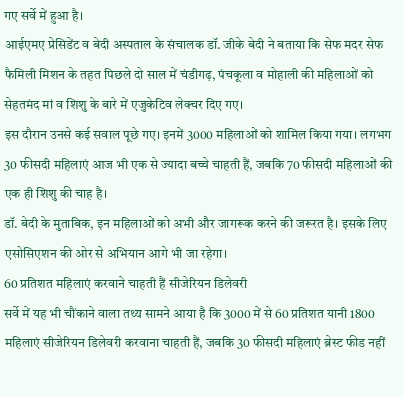गए सर्वे में हुआ है।
आईएमए प्रेसिडेंट व बेदी अस्पताल के संचालक डॉ. जीके बेदी ने बताया कि सेफ मदर सेफ फैमिली मिशन के तहत पिछले दो साल में चंडीगढ़, पंचकूला व मोहाली की महिलाओं को सेहतमंद मां व शिशु के बारे में एजुकेटिव लेक्चर दिए गए।
इस दौरान उनसे कई सवाल पूछे गए। इनमें 3000 महिलाओं को शामिल किया गया। लगभग 30 फीसदी महिलाएं आज भी एक से ज्यादा बच्चे चाहती हैं, जबकि 70 फीसदी महिलाओं की एक ही शिशु की चाह है।
डॉ. बेदी के मुताबिक, इन महिलाओं को अभी और जागरूक करने की जरूरत है। इसके लिए एसोसिएशन की ओर से अभियान आगे भी जा रहेगा।
60 प्रतिशत महिलाएं करवाने चाहती हैं सीजेरियन डिलेवरी
सर्वे में यह भी चौंकाने वाला तथ्य सामने आया है कि 3000 में से 60 प्रतिशत यानी 1800 महिलाएं सीजेरियन डिलेवरी करवाना चाहती हैं, जबकि 30 फीसदी महिलाएं ब्रेस्ट फीड नहीं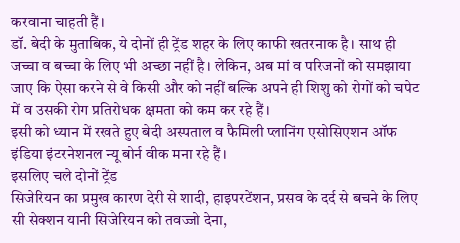करवाना चाहती हैं।
डॉ. बेदी के मुताबिक, ये दोनों ही ट्रेंड शहर के लिए काफी खतरनाक है। साथ ही जच्चा व बच्चा के लिए भी अच्छा नहीं है। लेकिन, अब मां व परिजनों को समझाया जाए कि ऐसा करने से वे किसी और को नहीं बल्कि अपने ही शिशु को रोगों को चपेट में व उसकी रोग प्रतिरोधक क्षमता को कम कर रहे हैं।
इसी को ध्यान में रखते हुए बेदी अस्पताल व फैमिली प्लानिंग एसोसिएशन ऑफ इंडिया इंटरनेशनल न्यू बोर्न वीक मना रहे हैं।
इसलिए चले दोनों ट्रेंड
सिजेरियन का प्रमुख कारण देरी से शादी, हाइपरटेंशन, प्रसव के दर्द से बचने के लिए सी सेक्शन यानी सिजेरियन को तवज्जो देना,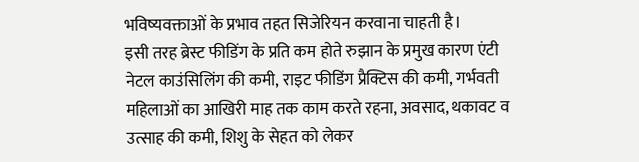भविष्यवक्ताओं के प्रभाव तहत सिजेरियन करवाना चाहती है।
इसी तरह ब्रेस्ट फीडिंग के प्रति कम होते रुझान के प्रमुख कारण एंटी नेटल काउंसिलिंग की कमी, राइट फीडिंग प्रैक्टिस की कमी, गर्भवती महिलाओं का आखिरी माह तक काम करते रहना, अवसाद, थकावट व उत्साह की कमी, शिशु के सेहत को लेकर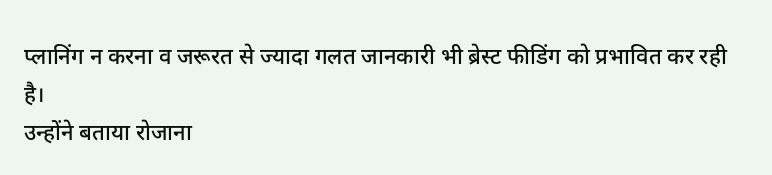प्लानिंग न करना व जरूरत से ज्यादा गलत जानकारी भी ब्रेस्ट फीडिंग को प्रभावित कर रही है।
उन्होंने बताया रोजाना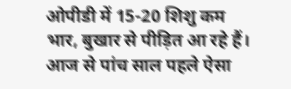ओपीडी में 15-20 शिशु कम भार, बुखार से पीड़ित आ रहे हैं। आज से पांच साल पहले ऐसा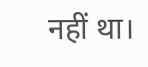नहीं था।